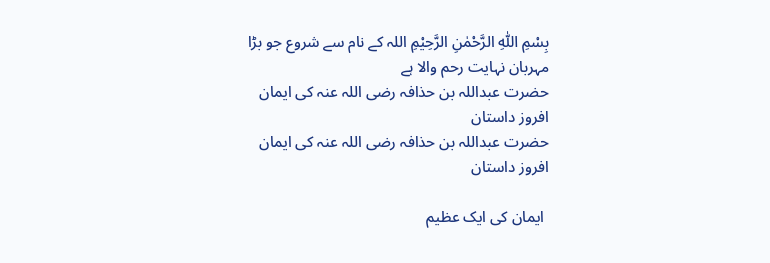بِسْمِ اللّٰهِ الرَّحْمٰنِ الرَّحِيْمِ اللہ کے نام سے شروع جو بڑا مہربان نہایت رحم والا ہے
حضرت عبداللہ بن حذافہ رضی اللہ عنہ کی ایمان افروز داستان
حضرت عبداللہ بن حذافہ رضی اللہ عنہ کی ایمان افروز داستان

 ایمان کی ایک عظیم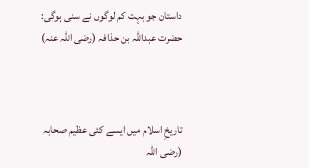داستان جو بہت کم لوگوں نے سنی ہوگی: حضرت عبداللہ بن حذافہ (رضی اللہ عنہ)



تاریخِ اسلام میں ایسے کئی عظیم صحابہ (رضی اللہ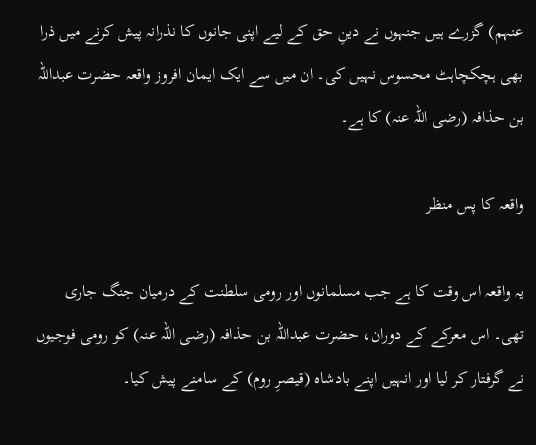عنہم) گزرے ہیں جنہوں نے دینِ حق کے لیے اپنی جانوں کا نذرانہ پیش کرنے میں ذرا بھی ہچکچاہٹ محسوس نہیں کی۔ ان میں سے ایک ایمان افروز واقعہ حضرت عبداللہ بن حذافہ (رضی اللہ عنہ) کا ہے۔

واقعہ کا پس منظر

یہ واقعہ اس وقت کا ہے جب مسلمانوں اور رومی سلطنت کے درمیان جنگ جاری تھی۔ اس معرکے کے دوران، حضرت عبداللہ بن حذافہ (رضی اللہ عنہ) کو رومی فوجیوں نے گرفتار کر لیا اور انہیں اپنے بادشاہ (قیصرِ روم) کے سامنے پیش کیا۔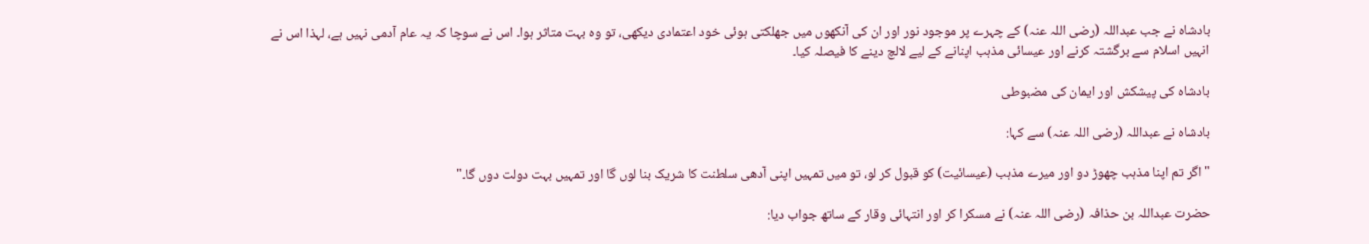بادشاہ نے جب عبداللہ (رضی اللہ عنہ) کے چہرے پر موجود نور اور ان کی آنکھوں میں جھلکتی ہوئی خود اعتمادی دیکھی، تو وہ بہت متاثر ہوا۔ اس نے سوچا کہ یہ عام آدمی نہیں ہے، لہذا اس نے انہیں اسلام سے برگشتہ کرنے اور عیسائی مذہب اپنانے کے لیے لالچ دینے کا فیصلہ کیا۔

بادشاہ کی پیشکش اور ایمان کی مضبوطی

بادشاہ نے عبداللہ (رضی اللہ عنہ) سے کہا:

"اگر تم اپنا مذہب چھوڑ دو اور میرے مذہب (عیسائیت) کو قبول کر لو، تو میں تمہیں اپنی آدھی سلطنت کا شریک بنا لوں گا اور تمہیں بہت دولت دوں گا۔"

حضرت عبداللہ بن حذافہ (رضی اللہ عنہ) نے مسکرا کر اور انتہائی وقار کے ساتھ جواب دیا: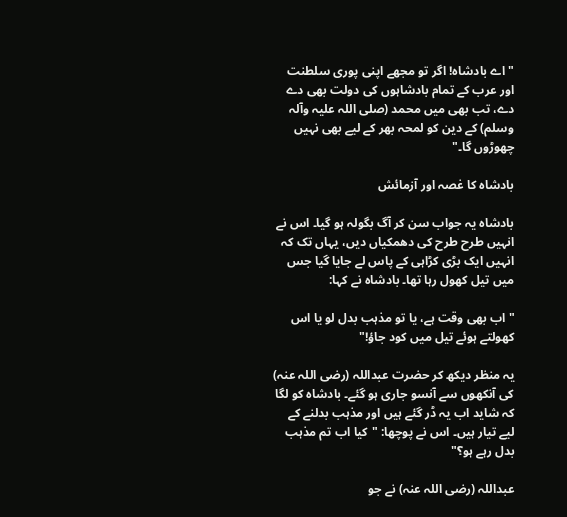"اے بادشاہ! اگر تو مجھے اپنی پوری سلطنت اور عرب کے تمام بادشاہوں کی دولت بھی دے دے، تب بھی میں محمد (صلی اللہ علیہ وآلہ وسلم) کے دین کو لمحہ بھر کے لیے بھی نہیں چھوڑوں گا۔"

بادشاہ کا غصہ اور آزمائش

بادشاہ یہ جواب سن کر آگ بگولہ ہو گیا۔ اس نے انہیں طرح طرح کی دھمکیاں دیں، یہاں تک کہ انہیں ایک بڑی کڑاہی کے پاس لے جایا گیا جس میں تیل کھول رہا تھا۔ بادشاہ نے کہا:

"اب بھی وقت ہے، یا تو مذہب بدل لو یا اس کھولتے ہوئے تیل میں کود جاؤ!"

یہ منظر دیکھ کر حضرت عبداللہ (رضی اللہ عنہ) کی آنکھوں سے آنسو جاری ہو گئے۔ بادشاہ کو لگا کہ شاید اب یہ ڈر گئے ہیں اور مذہب بدلنے کے لیے تیار ہیں۔ اس نے پوچھا: "کیا اب تم مذہب بدل رہے ہو؟"

عبداللہ (رضی اللہ عنہ) نے جو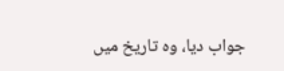جواب دیا، وہ تاریخ میں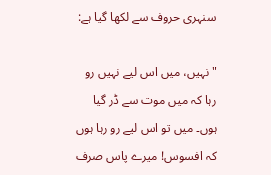سنہری حروف سے لکھا گیا ہے:

"نہیں، میں اس لیے نہیں رو رہا کہ میں موت سے ڈر گیا ہوں۔ میں تو اس لیے رو رہا ہوں کہ افسوس! میرے پاس صرف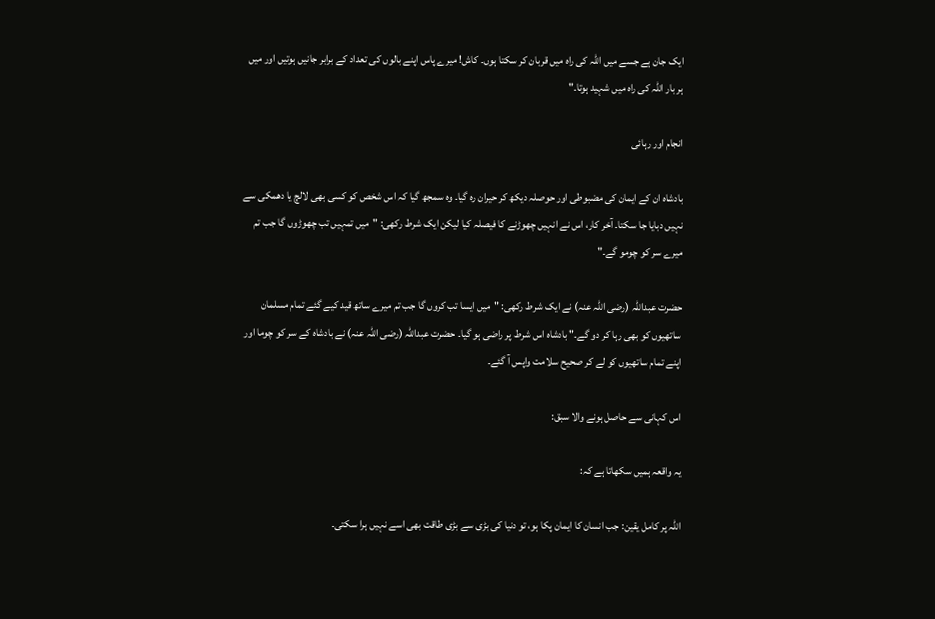ایک جان ہے جسے میں اللہ کی راہ میں قربان کر سکتا ہوں۔ کاش! میرے پاس اپنے بالوں کی تعداد کے برابر جانیں ہوتیں اور میں ہر بار اللہ کی راہ میں شہید ہوتا۔"

انجام اور رہائی

بادشاہ ان کے ایمان کی مضبوطی اور حوصلہ دیکھ کر حیران رہ گیا۔ وہ سمجھ گیا کہ اس شخص کو کسی بھی لالچ یا دھمکی سے نہیں دبایا جا سکتا۔ آخر کار، اس نے انہیں چھوڑنے کا فیصلہ کیا لیکن ایک شرط رکھی: "میں تمہیں تب چھوڑوں گا جب تم میرے سر کو چومو گے۔"

حضرت عبداللہ (رضی اللہ عنہ) نے ایک شرط رکھی: "میں ایسا تب کروں گا جب تم میرے ساتھ قید کیے گئے تمام مسلمان ساتھیوں کو بھی رہا کر دو گے۔" بادشاہ اس شرط پر راضی ہو گیا۔ حضرت عبداللہ (رضی اللہ عنہ) نے بادشاہ کے سر کو چوما اور اپنے تمام ساتھیوں کو لے کر صحیح سلامت واپس آ گئے۔

اس کہانی سے حاصل ہونے والا سبق:

یہ واقعہ ہمیں سکھاتا ہے کہ:

اللہ پر کامل یقین: جب انسان کا ایمان پکا ہو، تو دنیا کی بڑی سے بڑی طاقت بھی اسے نہیں ہرا سکتی۔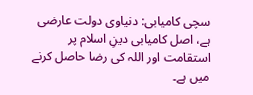سچی کامیابی: دنیاوی دولت عارضی ہے، اصل کامیابی دینِ اسلام پر استقامت اور اللہ کی رضا حاصل کرنے میں ہے۔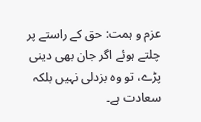عزم و ہمت: حق کے راستے پر چلتے ہوئے اگر جان بھی دینی پڑے، تو وہ بزدلی نہیں بلکہ سعادت ہے۔